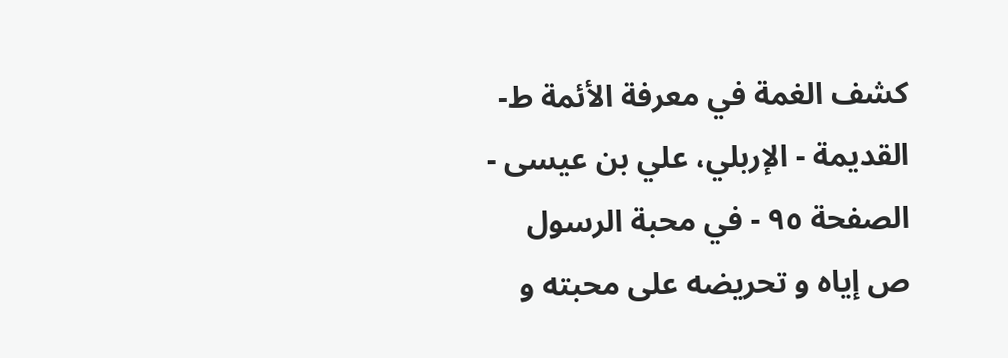كشف الغمة في معرفة الأئمة ط- القديمة - الإربلي، علي بن عيسى - الصفحة ٩٥ - في محبة الرسول ص إياه و تحريضه على محبته و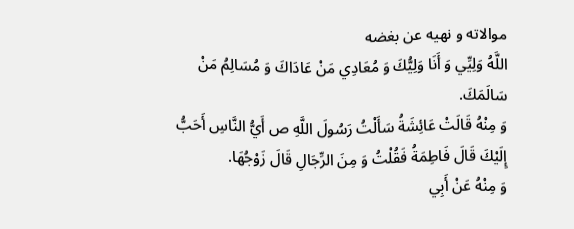موالاته و نهيه عن بغضه
اللَّهُ وَلِيِّي وَ أَنَا وَلِيُّكَ وَ مُعَادِي مَنْ عَادَاكَ وَ مُسَالِمُ مَنْ سَالَمَكَ.
وَ مِنْهُ قَالَتْ عَائِشَةُ سَأَلْتُ رَسُولَ اللَّهِ ص أَيُّ النَّاسِ أَحَبُّ إِلَيْكَ قَالَ فَاطِمَةُ فَقُلْتُ وَ مِنَ الرِّجَالِ قَالَ زَوْجُهَا.
وَ مِنْهُ عَنْ أَبِي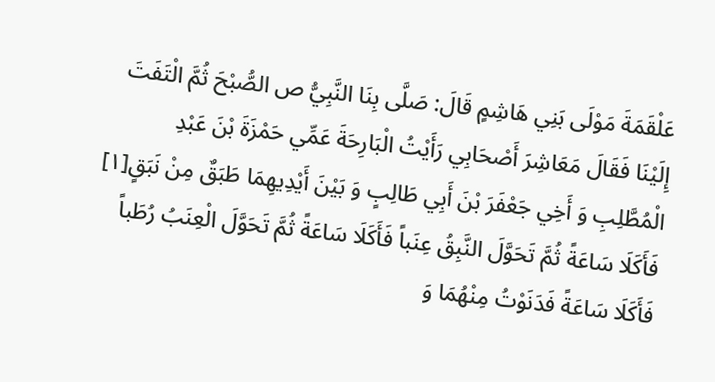عَلْقَمَةَ مَوْلَى بَنِي هَاشِمٍ قَالَ: صَلَّى بِنَا النَّبِيُّ ص الصُّبْحَ ثُمَّ الْتَفَتَ إِلَيْنَا فَقَالَ مَعَاشِرَ أَصْحَابِي رَأَيْتُ الْبَارِحَةَ عَمِّي حَمْزَةَ بْنَ عَبْدِ الْمُطَّلِبِ وَ أَخِي جَعْفَرَ بْنَ أَبِي طَالِبٍ وَ بَيْنَ أَيْدِيهِمَا طَبَقٌ مِنْ نَبَقٍ[١] فَأَكَلَا سَاعَةً ثُمَّ تَحَوَّلَ النَّبِقُ عِنَباً فَأَكَلَا سَاعَةً ثُمَّ تَحَوَّلَ الْعِنَبُ رُطَباً فَأَكَلَا سَاعَةً فَدَنَوْتُ مِنْهُمَا وَ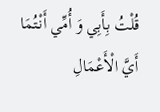قُلْتُ بِأَبِي وَ أُمِّي أَنْتُمَا أَيَّ الْأَعْمَالِ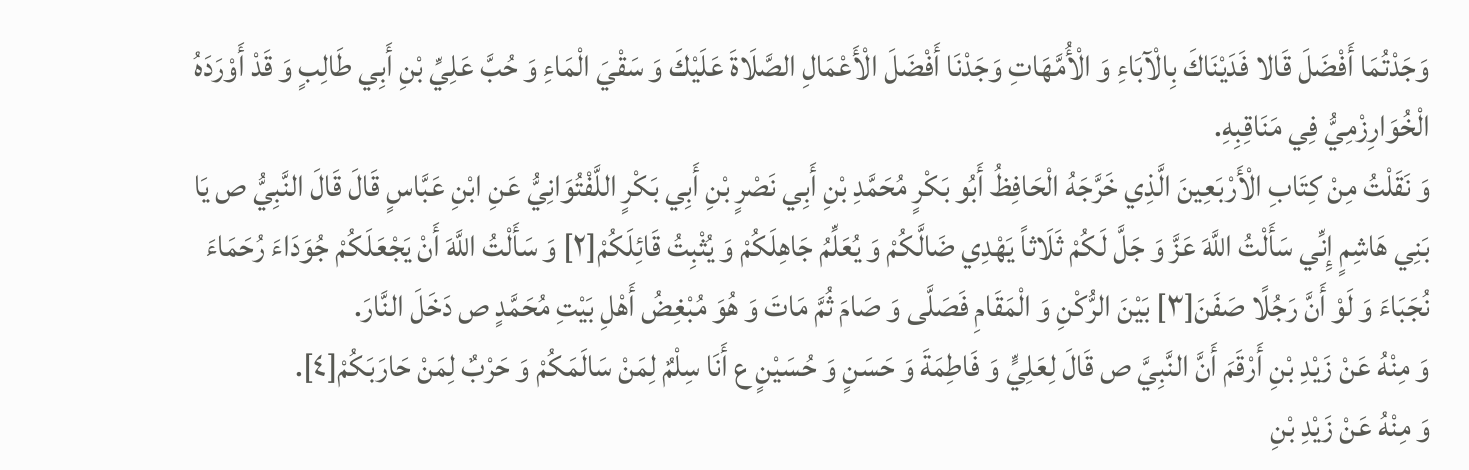وَجَدْتُمَا أَفْضَلَ قَالا فَدَيْنَاكَ بِالْآبَاءِ وَ الْأُمَّهَاتِ وَجَدْنَا أَفْضَلَ الْأَعْمَالِ الصَّلَاةَ عَلَيْكَ وَ سَقْيَ الْمَاءِ وَ حُبَّ عَلِيِّ بْنِ أَبِي طَالِبٍ وَ قَدْ أَوْرَدَهُ الْخُوَارِزْمِيُّ فِي مَنَاقِبِهِ.
وَ نَقَلْتُ مِنْ كِتَابِ الْأَرْبَعِينَ الَّذِي خَرَّجَهُ الْحَافِظُ أَبُو بَكْرٍ مُحَمَّدِ بْنِ أَبِي نَصْرٍ بْنِ أَبِي بَكْرٍ اللَّفْتُوَانِيُّ عَنِ ابْنِ عَبَّاسٍ قَالَ قَالَ النَّبِيُّ ص يَا بَنِي هَاشِمٍ إِنِّي سَأَلْتُ اللَّهَ عَزَّ وَ جَلَّ لَكُمْ ثَلَاثاً يَهْدِي ضَالَّكُمْ وَ يُعَلِّمُ جَاهِلَكُمْ وَ يُثْبِتُ قَائِلَكُمْ[٢] وَ سَأَلْتُ اللَّهَ أَنْ يَجْعَلَكُمْ جُوَدَاءَ رُحَمَاءَ نُجَبَاءَ وَ لَوْ أَنَّ رَجُلًا صَفَنَ[٣] بَيْنَ الرُّكْنِ وَ الْمَقَامِ فَصَلَّى وَ صَامَ ثُمَّ مَاتَ وَ هُوَ مُبْغِضُ أَهْلِ بَيْتِ مُحَمَّدٍ ص دَخَلَ النَّارَ.
وَ مِنْهُ عَنْ زَيْدِ بْنِ أَرْقَمَ أَنَّ النَّبِيَّ ص قَالَ لِعَلِيٍّ وَ فَاطِمَةَ وَ حَسَنٍ وَ حُسَيْنٍ ع أَنَا سِلْمٌ لِمَنْ سَالَمَكُمْ وَ حَرْبٌ لِمَنْ حَارَبَكُمْ[٤].
وَ مِنْهُ عَنْ زَيْدِ بْنِ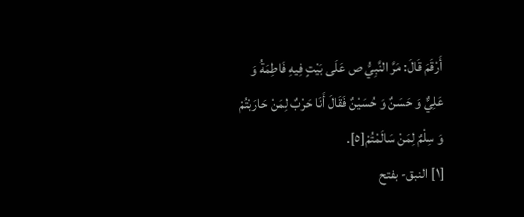أَرْقَمَ قَالَ: مَرَّ النَّبِيُّ ص عَلَى بَيْتٍ فِيهِ فَاطِمَةُ وَ عَلِيٌّ وَ حَسَنٌ وَ حُسَيْنٌ فَقَالَ أَنَا حَرْبٌ لِمَنْ حَارَبْتُمْ وَ سِلْمٌ لِمَنْ سَالَمْتُمْ[٥].
[١] النبق- بفتح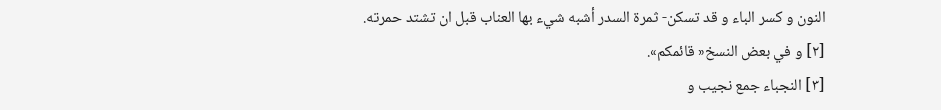النون و كسر الباء و قد تسكن- ثمرة السدر أشبه شيء بها العناب قبل ان تشتد حمرته.
[٢] و في بعض النسخ« قائمكم».
[٣] النجباء جمع نجيب و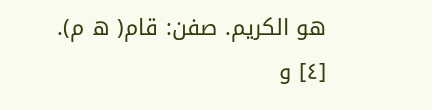هو الكريم. صفن: قام( ه م).
[٤] و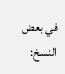في بعض النسخ: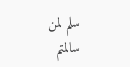سلم لمن سالمتم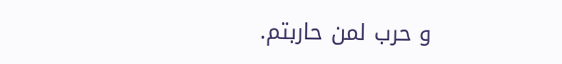و حرب لمن حاربتم.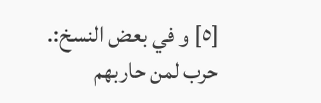[٥] و في بعض النسخ:. حرب لمن حاربهم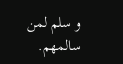و سلم لمن سالمهم.